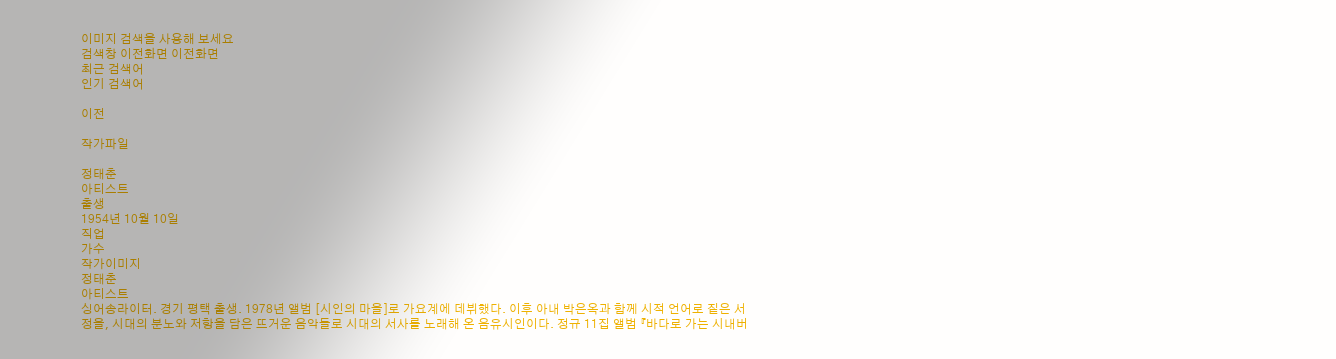이미지 검색을 사용해 보세요
검색창 이전화면 이전화면
최근 검색어
인기 검색어

이전

작가파일

정태춘
아티스트
출생
1954년 10월 10일
직업
가수
작가이미지
정태춘
아티스트
싱어송라이터. 경기 평택 출생. 1978년 앨범 [시인의 마을]로 가요계에 데뷔했다. 이후 아내 박은옥과 함께 시적 언어로 짙은 서정을, 시대의 분노와 저항을 담은 뜨거운 음악들로 시대의 서사를 노래해 온 음유시인이다. 정규 11집 앨범 『바다로 가는 시내버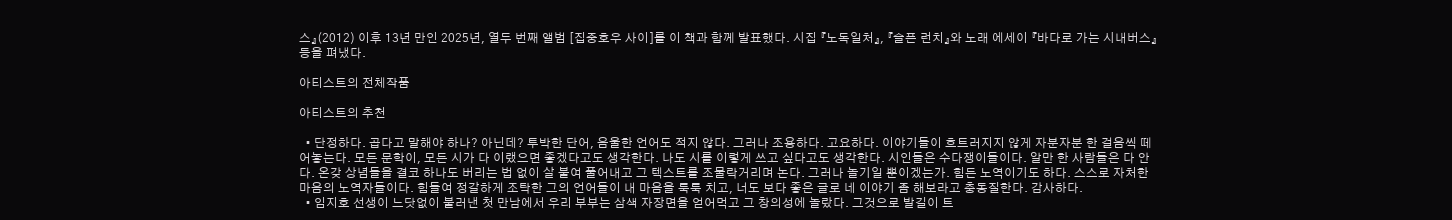스』(2012) 이후 13년 만인 2025년, 열두 번째 앨범 [집중호우 사이]를 이 책과 함께 발표했다. 시집 『노독일처』, 『슬픈 런치』와 노래 에세이 『바다로 가는 시내버스』 등을 펴냈다.

아티스트의 전체작품

아티스트의 추천

  • 단정하다. 곱다고 말해야 하나? 아닌데? 투박한 단어, 음울한 언어도 적지 않다. 그러나 조용하다. 고요하다. 이야기들이 흐트러지지 않게 자분자분 한 걸음씩 떼어놓는다. 모든 문학이, 모든 시가 다 이랬으면 좋겠다고도 생각한다. 나도 시를 이렇게 쓰고 싶다고도 생각한다. 시인들은 수다쟁이들이다. 알만 한 사람들은 다 안다. 온갖 상념들을 결코 하나도 버리는 법 없이 살 붙여 풀어내고 그 텍스트를 조물락거리며 논다. 그러나 놀기일 뿐이겠는가. 힘든 노역이기도 하다. 스스로 자처한 마음의 노역자들이다. 힘들여 정갈하게 조탁한 그의 언어들이 내 마음을 툭툭 치고, 너도 보다 좋은 글로 네 이야기 좀 해보라고 충동질한다. 감사하다.
  • 임지호 선생이 느닷없이 불러낸 첫 만남에서 우리 부부는 삼색 자장면을 얻어먹고 그 창의성에 놀랐다. 그것으로 발길이 트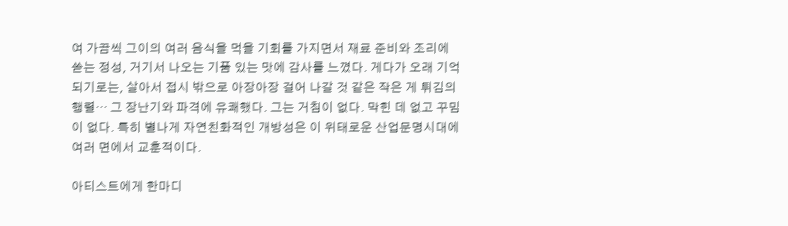여 가끔씩 그이의 여러 음식을 먹을 기회를 가지면서 재료 준비와 조리에 쏟는 정성, 거기서 나오는 기품 있는 맛에 감사를 느꼈다. 게다가 오래 기억되기로는, 살아서 접시 밖으로 아장아장 걸어 나갈 것 같은 작은 게 튀김의 행렬… 그 장난기와 파격에 유쾌했다. 그는 거침이 없다. 막힌 데 없고 꾸밈이 없다. 특히 별나게 자연친화적인 개방성은 이 위태로운 산업문명시대에 여러 면에서 교훈적이다.

아티스트에게 한마디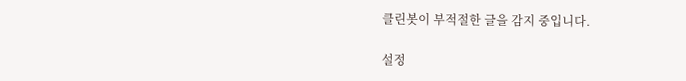클린봇이 부적절한 글을 감지 중입니다.

설정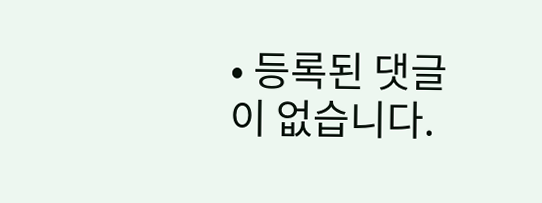• 등록된 댓글이 없습니다.